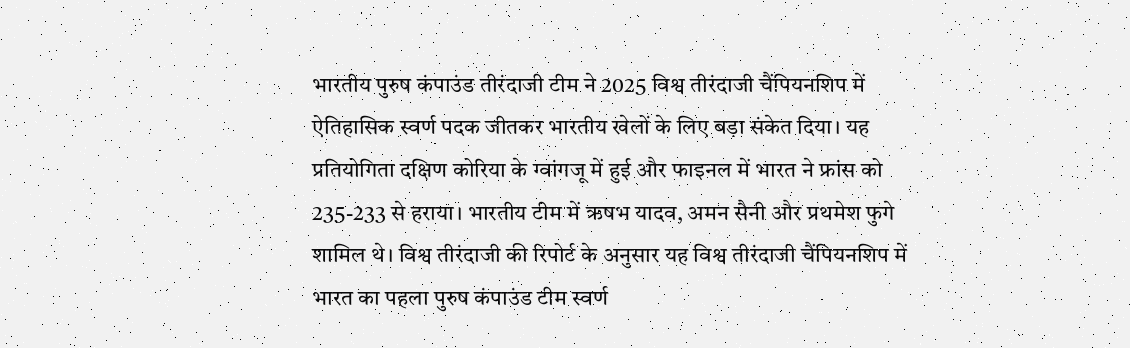भारतीय पुरुष कंपाउंड तीरंदाजी टीम ने 2025 विश्व तीरंदाजी चैंपियनशिप में ऐतिहासिक स्वर्ण पदक जीतकर भारतीय खेलों के लिए बड़ा संकेत दिया। यह प्रतियोगिता दक्षिण कोरिया के ग्वांगजू में हुई और फाइनल में भारत ने फ्रांस को 235-233 से हराया। भारतीय टीम में ऋषभ यादव, अमन सैनी और प्रथमेश फुगे शामिल थे। विश्व तीरंदाजी की रिपोर्ट के अनुसार यह विश्व तीरंदाजी चैंपियनशिप में भारत का पहला पुरुष कंपाउंड टीम स्वर्ण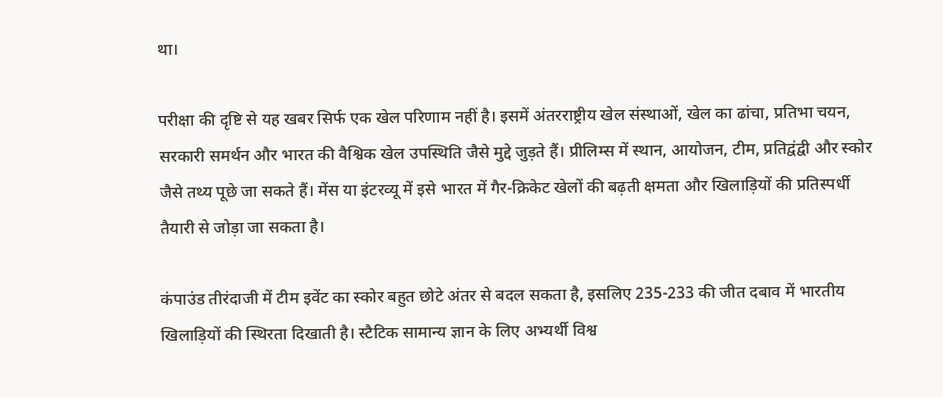था।

परीक्षा की दृष्टि से यह खबर सिर्फ एक खेल परिणाम नहीं है। इसमें अंतरराष्ट्रीय खेल संस्थाओं, खेल का ढांचा, प्रतिभा चयन, सरकारी समर्थन और भारत की वैश्विक खेल उपस्थिति जैसे मुद्दे जुड़ते हैं। प्रीलिम्स में स्थान, आयोजन, टीम, प्रतिद्वंद्वी और स्कोर जैसे तथ्य पूछे जा सकते हैं। मेंस या इंटरव्यू में इसे भारत में गैर-क्रिकेट खेलों की बढ़ती क्षमता और खिलाड़ियों की प्रतिस्पर्धी तैयारी से जोड़ा जा सकता है।

कंपाउंड तीरंदाजी में टीम इवेंट का स्कोर बहुत छोटे अंतर से बदल सकता है, इसलिए 235-233 की जीत दबाव में भारतीय खिलाड़ियों की स्थिरता दिखाती है। स्टैटिक सामान्य ज्ञान के लिए अभ्यर्थी विश्व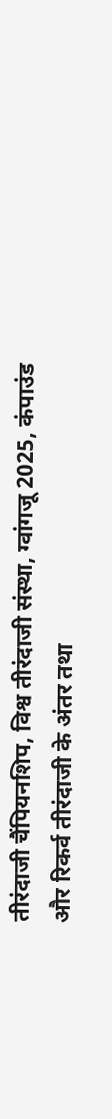तीरंदाजी चैंपियनशिप, विश्व तीरंदाजी संस्था, ग्वांगजू 2025, कंपाउंड और रिकर्व तीरंदाजी के अंतर तथा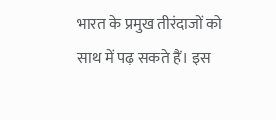भारत के प्रमुख तीरंदाजों को साथ में पढ़ सकते हैं। इस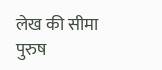लेख की सीमा पुरुष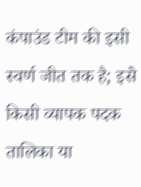कंपाउंड टीम की इसी स्वर्ण जीत तक है; इसे किसी व्यापक पदक तालिका या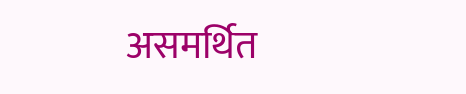असमर्थित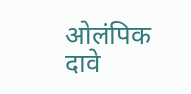ओलंपिक दावे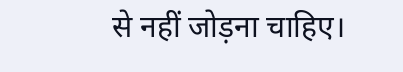से नहीं जोड़ना चाहिए।